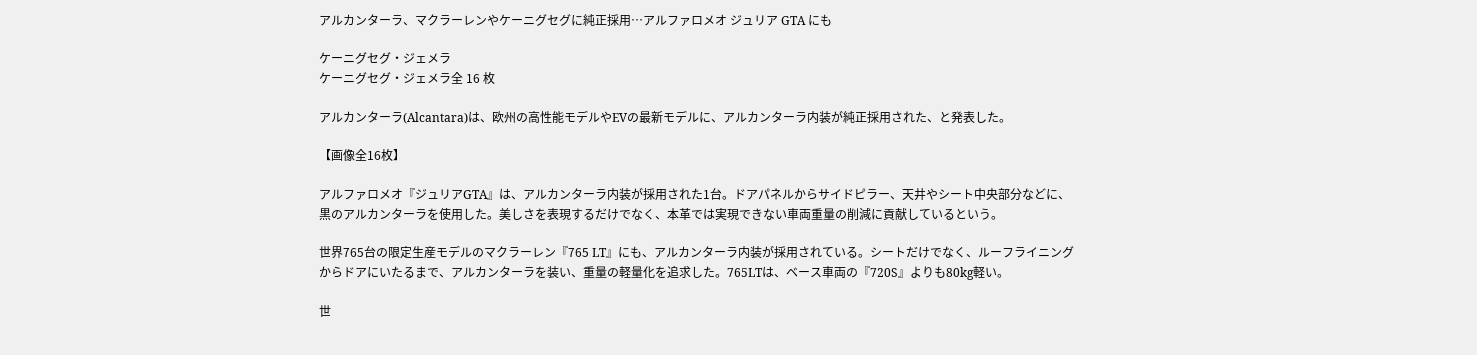アルカンターラ、マクラーレンやケーニグセグに純正採用…アルファロメオ ジュリア GTA にも

ケーニグセグ・ジェメラ
ケーニグセグ・ジェメラ全 16 枚

アルカンターラ(Alcantara)は、欧州の高性能モデルやEVの最新モデルに、アルカンターラ内装が純正採用された、と発表した。

【画像全16枚】

アルファロメオ『ジュリアGTA』は、アルカンターラ内装が採用された1台。ドアパネルからサイドピラー、天井やシート中央部分などに、黒のアルカンターラを使用した。美しさを表現するだけでなく、本革では実現できない車両重量の削減に貢献しているという。

世界765台の限定生産モデルのマクラーレン『765 LT』にも、アルカンターラ内装が採用されている。シートだけでなく、ルーフライニングからドアにいたるまで、アルカンターラを装い、重量の軽量化を追求した。765LTは、ベース車両の『720S』よりも80kg軽い。

世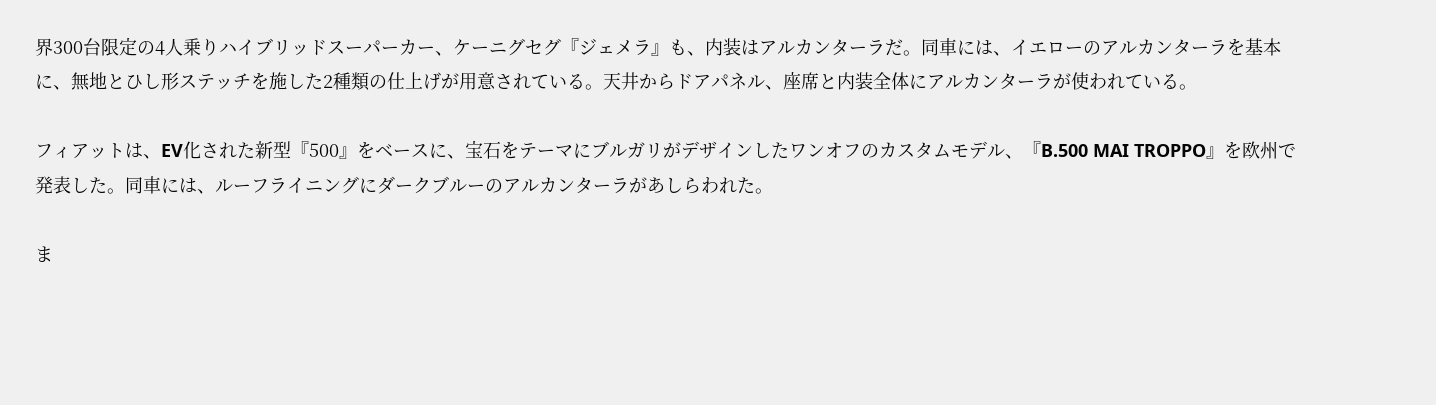界300台限定の4人乗りハイブリッドスーパーカー、ケーニグセグ『ジェメラ』も、内装はアルカンターラだ。同車には、イエローのアルカンターラを基本に、無地とひし形ステッチを施した2種類の仕上げが用意されている。天井からドアパネル、座席と内装全体にアルカンターラが使われている。

フィアットは、EV化された新型『500』をベースに、宝石をテーマにブルガリがデザインしたワンオフのカスタムモデル、『B.500 MAI TROPPO』を欧州で発表した。同車には、ルーフライニングにダークブルーのアルカンターラがあしらわれた。

ま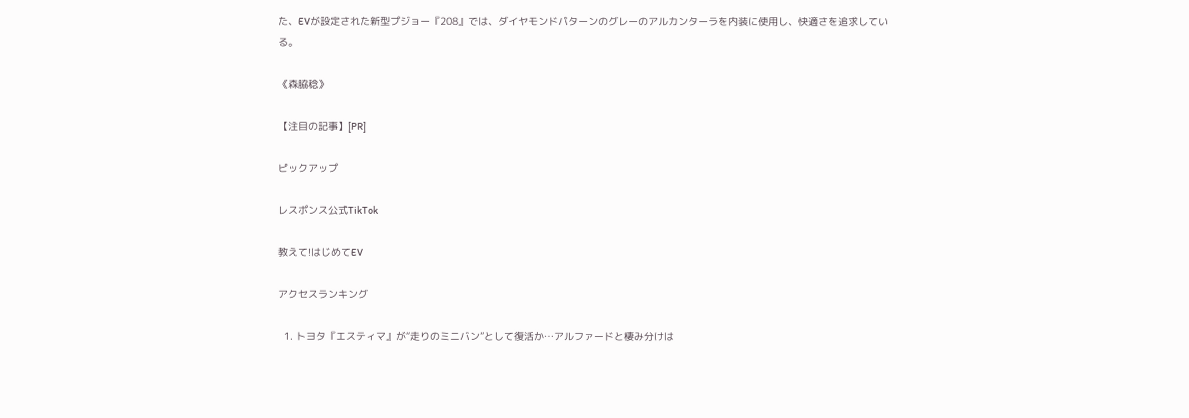た、EVが設定された新型プジョー『208』では、ダイヤモンドパターンのグレーのアルカンターラを内装に使用し、快適さを追求している。

《森脇稔》

【注目の記事】[PR]

ピックアップ

レスポンス公式TikTok

教えて!はじめてEV

アクセスランキング

  1. トヨタ『エスティマ』が“走りのミニバン”として復活か…アルファードと棲み分けは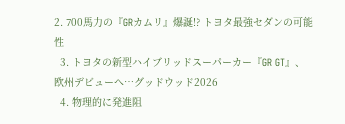2. 700馬力の『GRカムリ』爆誕!? トヨタ最強セダンの可能性
  3. トヨタの新型ハイブリッドスーパーカー『GR GT』、欧州デビューへ…グッドウッド2026
  4. 物理的に発進阻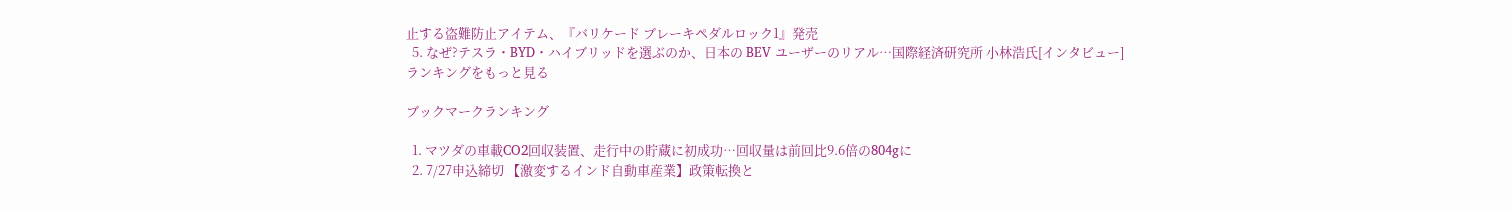止する盗難防止アイテム、『バリケード ブレーキペダルロック1』発売
  5. なぜ?テスラ・BYD・ハイブリッドを選ぶのか、日本の BEV ユーザーのリアル…国際経済研究所 小林浩氏[インタビュー]
ランキングをもっと見る

ブックマークランキング

  1. マツダの車載CO2回収装置、走行中の貯蔵に初成功…回収量は前回比9.6倍の804gに
  2. 7/27申込締切 【激変するインド自動車産業】政策転換と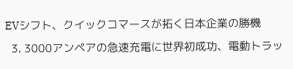EVシフト、クイックコマースが拓く日本企業の勝機
  3. 3000アンペアの急速充電に世界初成功、電動トラッ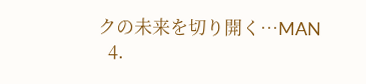クの未来を切り開く…MAN
  4.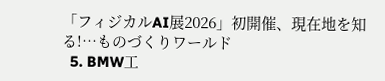「フィジカルAI展2026」初開催、現在地を知る!…ものづくりワールド
  5. BMW工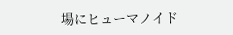場にヒューマノイド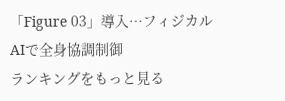「Figure 03」導入…フィジカルAIで全身協調制御
ランキングをもっと見る